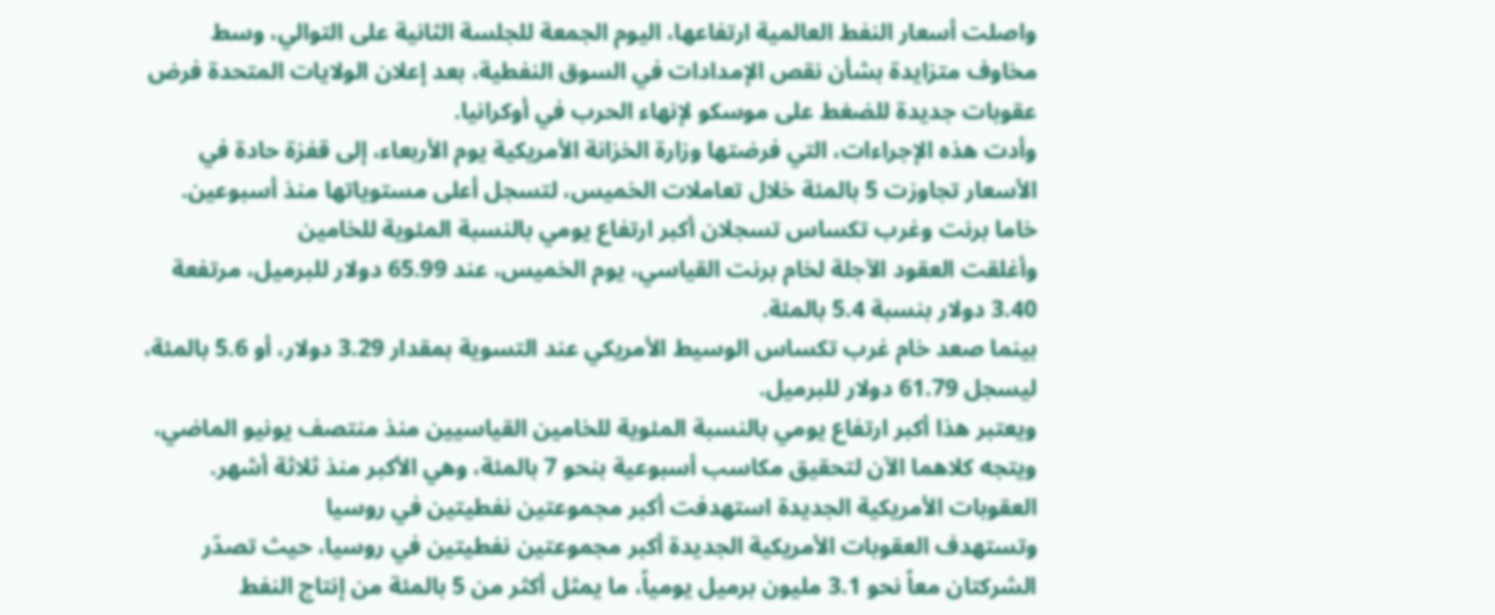واصلت أسعار النفط العالمية ارتفاعها، اليوم الجمعة للجلسة الثانية على التوالي، وسط مخاوف متزايدة بشأن نقص الإمدادات في السوق النفطية، بعد إعلان الولايات المتحدة فرض عقوبات جديدة للضغط على موسكو لإنهاء الحرب في أوكرانيا.
وأدت هذه الإجراءات، التي فرضتها وزارة الخزانة الأمريكية يوم الأربعاء، إلى قفزة حادة في الأسعار تجاوزت 5 بالمئة خلال تعاملات الخميس، لتسجل أعلى مستوياتها منذ أسبوعين.
خاما برنت وغرب تكساس تسجلان أكبر ارتفاع يومي بالنسبة المئوية للخامين
وأغلقت العقود الآجلة لخام برنت القياسي، يوم الخميس، عند 65.99 دولار للبرميل، مرتفعة 3.40 دولار بنسبة 5.4 بالمئة.
بينما صعد خام غرب تكساس الوسيط الأمريكي عند التسوية بمقدار 3.29 دولار، أو 5.6 بالمئة، ليسجل 61.79 دولار للبرميل.
ويعتبر هذا أكبر ارتفاع يومي بالنسبة المئوية للخامين القياسيين منذ منتصف يونيو الماضي، ويتجه كلاهما الآن لتحقيق مكاسب أسبوعية بنحو 7 بالمئة، وهي الأكبر منذ ثلاثة أشهر.
العقوبات الأمريكية الجديدة استهدفت أكبر مجموعتين نفطيتين في روسيا
وتستهدف العقوبات الأمريكية الجديدة أكبر مجموعتين نفطيتين في روسيا، حيث تصدّر الشركتان معاً نحو 3.1 مليون برميل يومياً، ما يمثل أكثر من 5 بالمئة من إنتاج النفط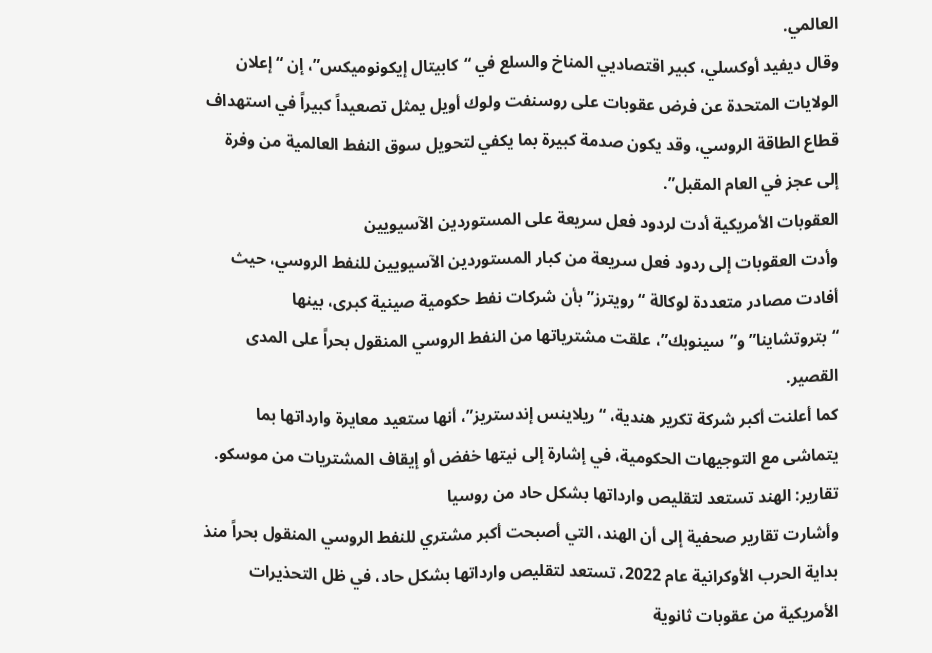العالمي.
وقال ديفيد أوكسلي، كبير اقتصاديي المناخ والسلع في “كابيتال إيكونوميكس”، إن “إعلان الولايات المتحدة عن فرض عقوبات على روسنفت ولوك أويل يمثل تصعيداً كبيراً في استهداف قطاع الطاقة الروسي، وقد يكون صدمة كبيرة بما يكفي لتحويل سوق النفط العالمية من وفرة إلى عجز في العام المقبل”.
العقوبات الأمريكية أدت لردود فعل سريعة على المستوردين الآسيويين
وأدت العقوبات إلى ردود فعل سريعة من كبار المستوردين الآسيويين للنفط الروسي، حيث أفادت مصادر متعددة لوكالة “رويترز” بأن شركات نفط حكومية صينية كبرى، بينها “بتروتشاينا” و”سينوبك”، علقت مشترياتها من النفط الروسي المنقول بحراً على المدى القصير.
كما أعلنت أكبر شركة تكرير هندية، “ريلاينس إندستريز”، أنها ستعيد معايرة وارداتها بما يتماشى مع التوجيهات الحكومية، في إشارة إلى نيتها خفض أو إيقاف المشتريات من موسكو.
تقارير: الهند تستعد لتقليص وارداتها بشكل حاد من روسيا
وأشارت تقارير صحفية إلى أن الهند، التي أصبحت أكبر مشتري للنفط الروسي المنقول بحراً منذ بداية الحرب الأوكرانية عام 2022، تستعد لتقليص وارداتها بشكل حاد، في ظل التحذيرات الأمريكية من عقوبات ثانوية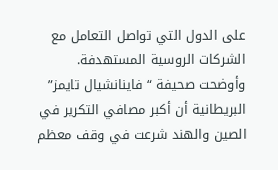على الدول التي تواصل التعامل مع الشركات الروسية المستهدفة.
وأوضحت صحيفة “فاينانشيال تايمز” البريطانية أن أكبر مصافي التكرير في الصين والهند شرعت في وقف معظم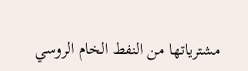مشترياتها من النفط الخام الروسي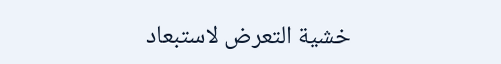خشية التعرض لاستبعاد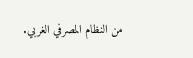من النظام المصرفي الغربي.